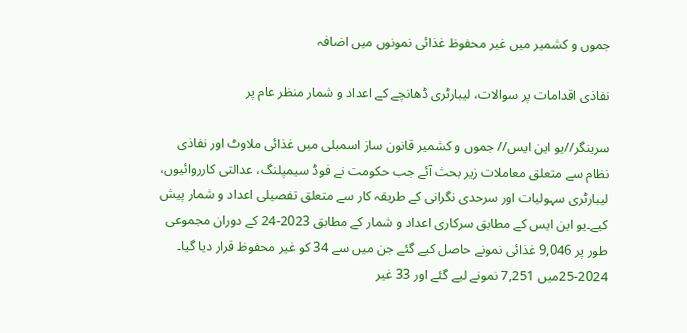جموں و کشمیر میں غیر محفوظ غذائی نمونوں میں اضافہ

نفاذی اقدامات پر سوالات، لیبارٹری ڈھانچے کے اعداد و شمار منظر عام پر

سرینگر//یو این ایس// جموں و کشمیر قانون ساز اسمبلی میں غذائی ملاوٹ اور نفاذی نظام سے متعلق معاملات زیر بحث آئے جب حکومت نے فوڈ سیمپلنگ، عدالتی کارروائیوں، لیبارٹری سہولیات اور سرحدی نگرانی کے طریقہ کار سے متعلق تفصیلی اعداد و شمار پیش کیے۔یو این ایس کے مطابق سرکاری اعداد و شمار کے مطابق 2023-24 کے دوران مجموعی طور پر 9,046 غذائی نمونے حاصل کیے گئے جن میں سے 34 کو غیر محفوظ قرار دیا گیا۔ 2024-25میں 7,251 نمونے لیے گئے اور 33 غیر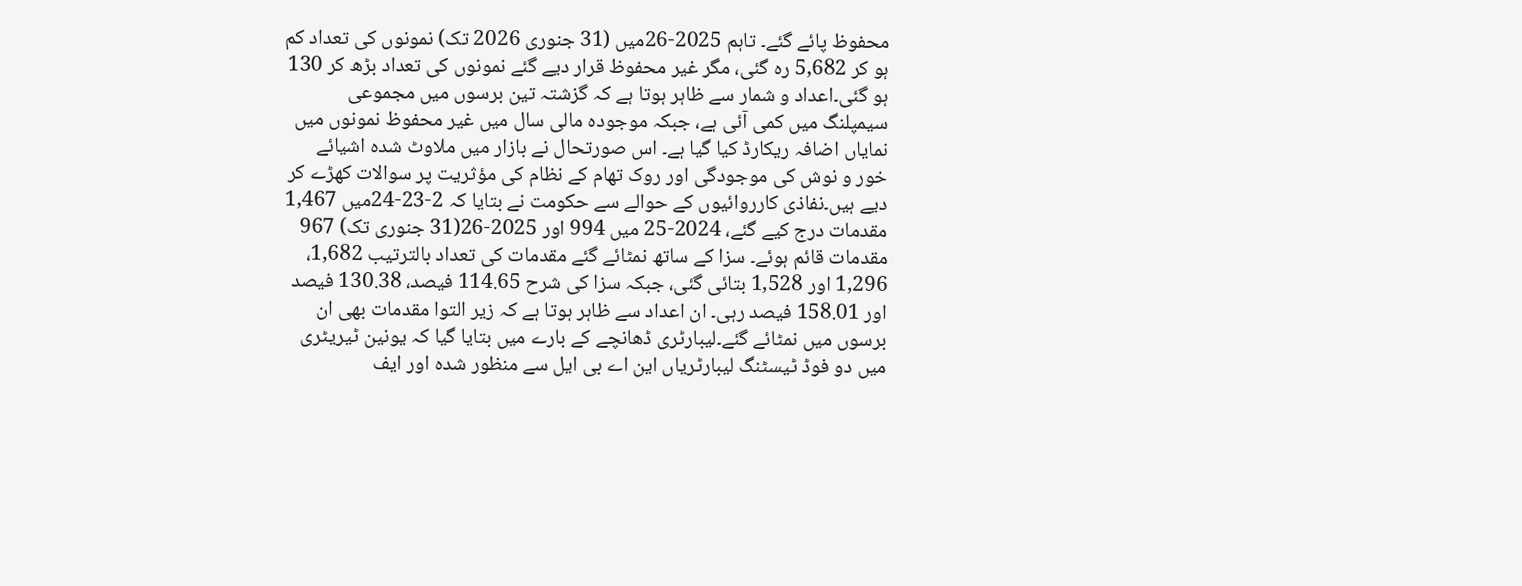محفوظ پائے گئے۔ تاہم 2025-26میں (31 جنوری 2026 تک) نمونوں کی تعداد کم ہو کر 5,682 رہ گئی، مگر غیر محفوظ قرار دیے گئے نمونوں کی تعداد بڑھ کر 130 ہو گئی۔اعداد و شمار سے ظاہر ہوتا ہے کہ گزشتہ تین برسوں میں مجموعی سیمپلنگ میں کمی آئی ہے، جبکہ موجودہ مالی سال میں غیر محفوظ نمونوں میں نمایاں اضافہ ریکارڈ کیا گیا ہے۔ اس صورتحال نے بازار میں ملاوٹ شدہ اشیائے خور و نوش کی موجودگی اور روک تھام کے نظام کی مؤثریت پر سوالات کھڑے کر دیے ہیں۔نفاذی کارروائیوں کے حوالے سے حکومت نے بتایا کہ 2-23-24میں 1,467 مقدمات درج کیے گئے، 2024-25 میں 994 اور 2025-26(31 جنوری تک) 967 مقدمات قائم ہوئے۔ سزا کے ساتھ نمٹائے گئے مقدمات کی تعداد بالترتیب 1,682، 1,296 اور 1,528 بتائی گئی، جبکہ سزا کی شرح 114.65 فیصد، 130.38 فیصد اور 158.01 فیصد رہی۔ ان اعداد سے ظاہر ہوتا ہے کہ زیر التوا مقدمات بھی ان برسوں میں نمٹائے گئے۔لیبارٹری ڈھانچے کے بارے میں بتایا گیا کہ یونین ٹیریٹری میں دو فوڈ ٹیسٹنگ لیبارٹریاں این اے بی ایل سے منظور شدہ اور ایف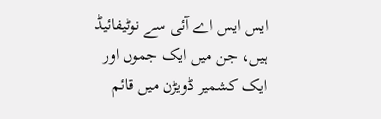ایس ایس اے آئی سے نوٹیفائیڈ ہیں، جن میں ایک جموں اور ایک کشمیر ڈویڑن میں قائم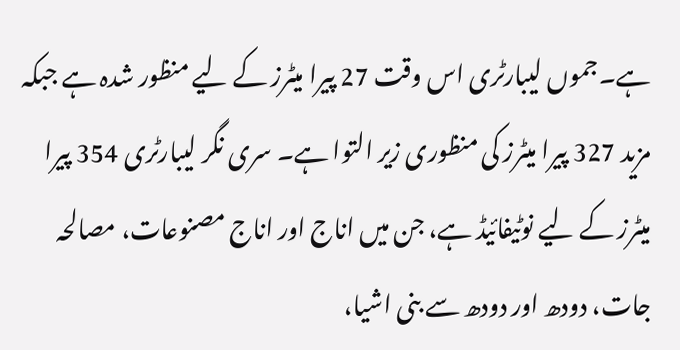ہے۔جموں لیبارٹری اس وقت 27 پیرا میٹرز کے لیے منظور شدہ ہے جبکہ مزید 327 پیرا میٹرز کی منظوری زیر التوا ہے۔ سری نگر لیبارٹری 354 پیرا میٹرز کے لیے نوٹیفائیڈ ہے، جن میں اناج اور اناج مصنوعات، مصالحہ جات، دودھ اور دودھ سے بنی اشیا،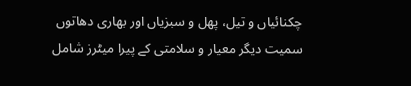چکنائیاں و تیل، پھل و سبزیاں اور بھاری دھاتوں سمیت دیگر معیار و سلامتی کے پیرا میٹرز شامل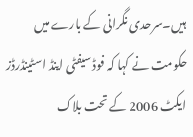ہیں۔سرحدی نگرانی کے بارے میں حکومت نے کہا کہ فوڈ سیفٹی اینڈ اسٹینڈرڈز ایکٹ 2006 کے تحت بلاک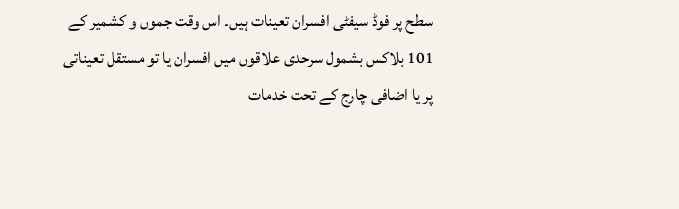سطح پر فوڈ سیفٹی افسران تعینات ہیں۔ اس وقت جموں و کشمیر کے 101 بلاکس بشمول سرحدی علاقوں میں افسران یا تو مستقل تعیناتی پر یا اضافی چارج کے تحت خدمات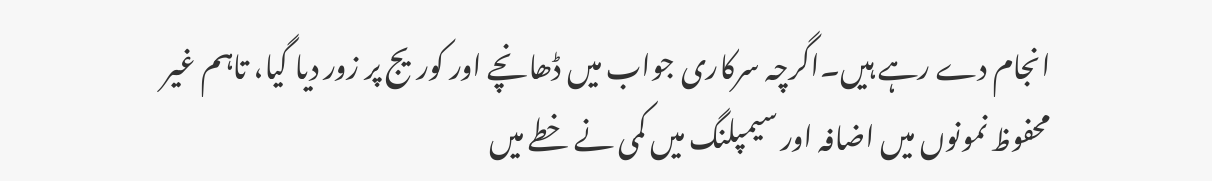انجام دے رہے ہیں۔اگرچہ سرکاری جواب میں ڈھانچے اور کوریج پر زور دیا گیا، تاہم غیر محفوظ نمونوں میں اضافہ اور سیمپلنگ میں کمی نے خطے میں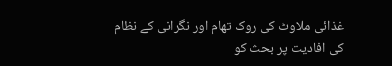غذائی ملاوٹ کی روک تھام اور نگرانی کے نظام کی افادیت پر بحث کو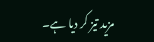مزید تیز کر دیا ہے۔